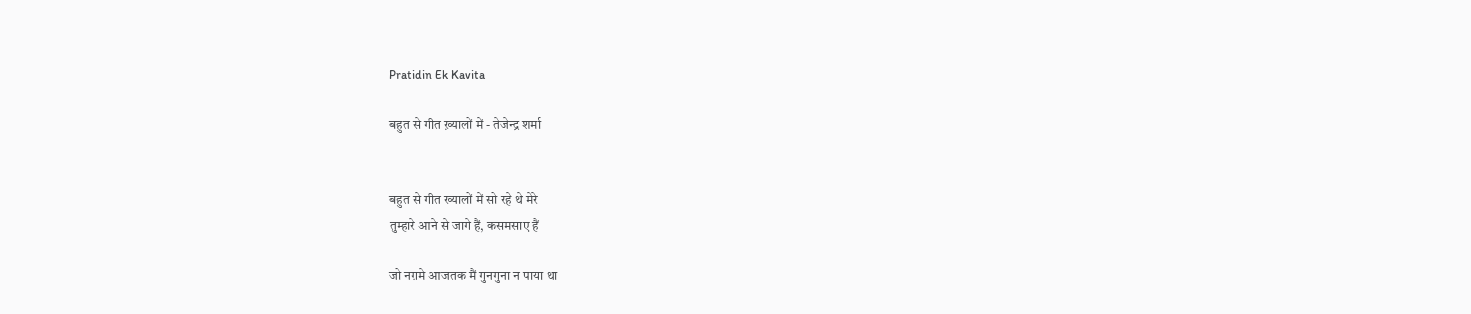Pratidin Ek Kavita

बहुत से गीत ख़्यालों में - तेजेन्द्र शर्मा


बहुत से गीत ख्यालों में सो रहे थे मेरे
तुम्हारे आने से जागे हैं, कसमसाए हैं

जो नग़मे आजतक मैं गुनगुना न पाया था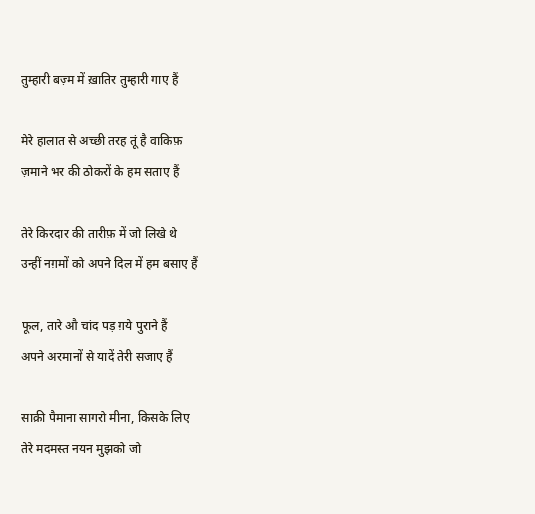तुम्हारी बज़्म में ख़ातिर तुम्हारी गाए हैं

मेरे हालात से अच्छी तरह तूं है वाकिफ़
ज़माने भर की ठोकरों के हम सताए हैं

तेरे किरदार की तारीफ़ में जो लिखे थे
उन्हीं नग़मों को अपने दिल में हम बसाए हैं

फूल, तारे औ चांद पड़ ग़ये पुराने हैं
अपने अरमानों से यादें तेरी सजाए हैं

साक़ी पैमाना सागरो मीना, किसके लिए
तेरे मदमस्त नयन मुझको जो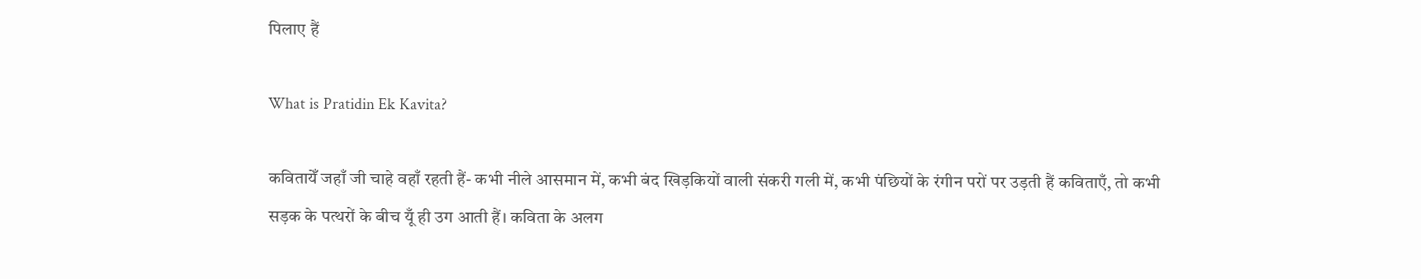पिलाए हैं

What is Pratidin Ek Kavita?

कवितायेँ जहाँ जी चाहे वहाँ रहती हैं- कभी नीले आसमान में, कभी बंद खिड़कियों वाली संकरी गली में, कभी पंछियों के रंगीन परों पर उड़ती हैं कविताएँ, तो कभी सड़क के पत्थरों के बीच यूँ ही उग आती हैं। कविता के अलग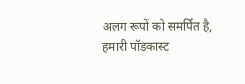अलग रूपों को समर्पित है, हमारी पॉडकास्ट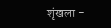शृंखला -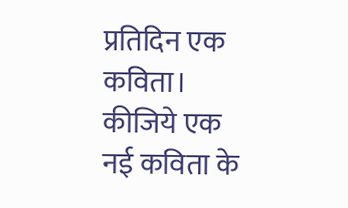प्रतिदिन एक कविता। कीजिये एक नई कविता के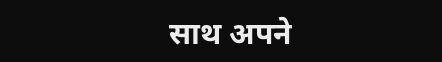साथ अपने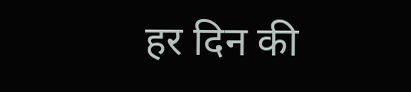हर दिन की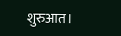शुरुआत।